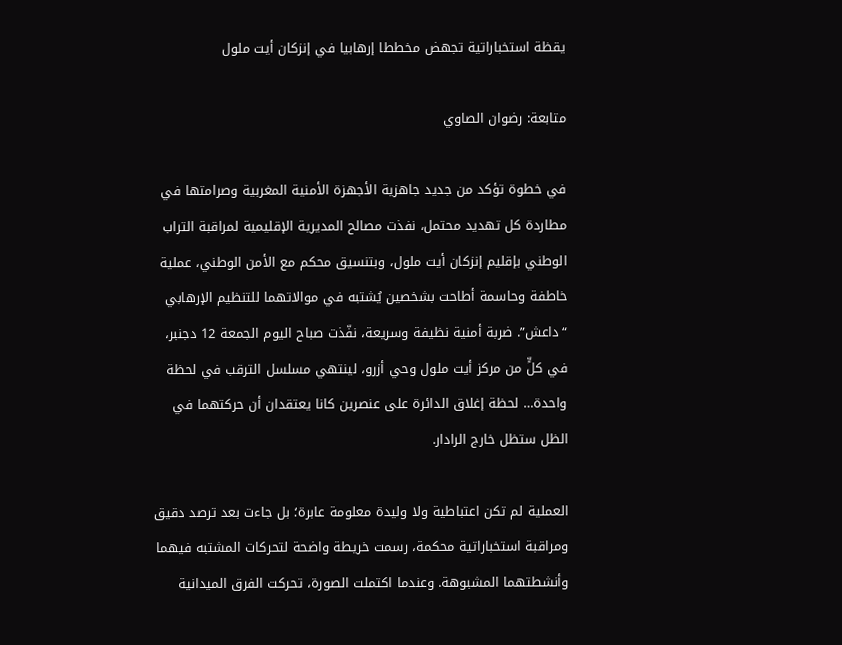يقظة استخباراتية تجهض مخططا إرهابيا في إنزكان أيت ملول

متابعة: رضوان الصاوي

في خطوة تؤكد من جديد جاهزية الأجهزة الأمنية المغربية وصرامتها في مطاردة كل تهديد محتمل، نفذت مصالح المديرية الإقليمية لمراقبة التراب الوطني بإقليم إنزكان أيت ملول، وبتنسيق محكم مع الأمن الوطني، عملية خاطفة وحاسمة أطاحت بشخصين يُشتبه في موالاتهما للتنظيم الإرهابي “داعش”. ضربة أمنية نظيفة وسريعة، نفّذت صباح اليوم الجمعة 12 دجنبر، في كلٍّ من مركز أيت ملول وحي أزرو، لينتهي مسلسل الترقب في لحظة واحدة… لحظة إغلاق الدائرة على عنصرين كانا يعتقدان أن حركتهما في الظل ستظل خارج الرادار.

العملية لم تكن اعتباطية ولا وليدة معلومة عابرة؛ بل جاءت بعد ترصد دقيق ومراقبة استخباراتية محكمة، رسمت خريطة واضحة لتحركات المشتبه فيهما وأنشطتهما المشبوهة. وعندما اكتملت الصورة، تحركت الفرق الميدانية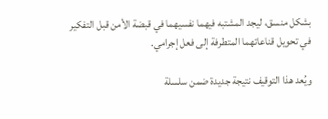بشكل منسق، ليجد المشتبه فيهما نفسيهما في قبضة الأمن قبل التفكير في تحويل قناعاتهما المتطرفة إلى فعل إجرامي.

ويُعد هذا التوقيف نتيجة جديدة ضمن سلسلة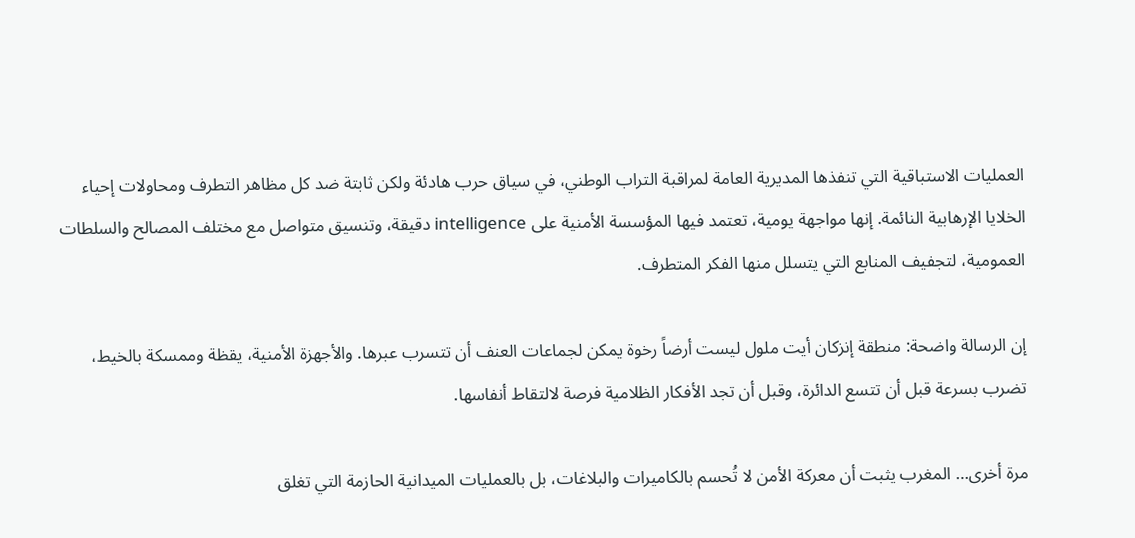العمليات الاستباقية التي تنفذها المديرية العامة لمراقبة التراب الوطني، في سياق حرب هادئة ولكن ثابتة ضد كل مظاهر التطرف ومحاولات إحياء الخلايا الإرهابية النائمة. إنها مواجهة يومية، تعتمد فيها المؤسسة الأمنية على intelligence دقيقة، وتنسيق متواصل مع مختلف المصالح والسلطات العمومية، لتجفيف المنابع التي يتسلل منها الفكر المتطرف.

إن الرسالة واضحة: منطقة إنزكان أيت ملول ليست أرضاً رخوة يمكن لجماعات العنف أن تتسرب عبرها. والأجهزة الأمنية، يقظة وممسكة بالخيط، تضرب بسرعة قبل أن تتسع الدائرة، وقبل أن تجد الأفكار الظلامية فرصة لالتقاط أنفاسها.

مرة أخرى… المغرب يثبت أن معركة الأمن لا تُحسم بالكاميرات والبلاغات، بل بالعمليات الميدانية الحازمة التي تغلق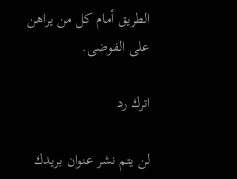الطريق أمام كل من يراهن على الفوضى.

اترك رد

لن يتم نشر عنوان بريدك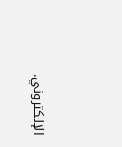الإلكتروني.